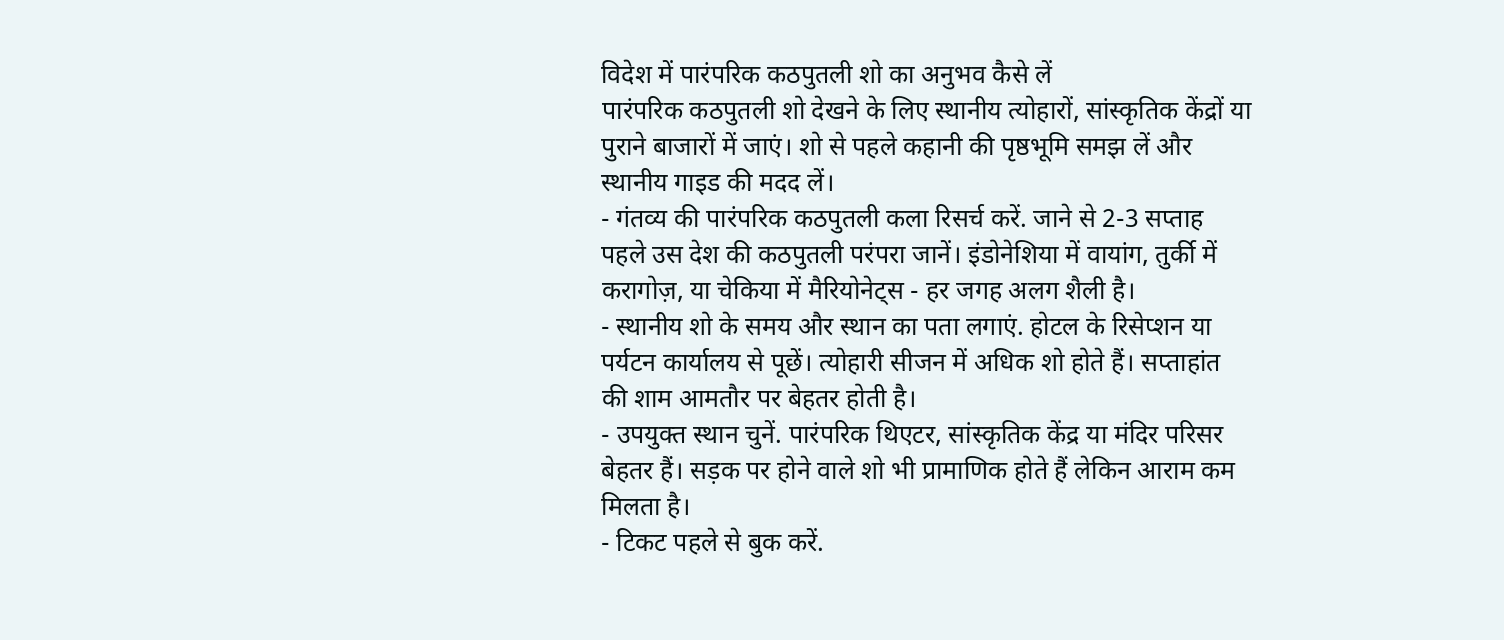विदेश में पारंपरिक कठपुतली शो का अनुभव कैसे लें
पारंपरिक कठपुतली शो देखने के लिए स्थानीय त्योहारों, सांस्कृतिक केंद्रों या पुराने बाजारों में जाएं। शो से पहले कहानी की पृष्ठभूमि समझ लें और स्थानीय गाइड की मदद लें।
- गंतव्य की पारंपरिक कठपुतली कला रिसर्च करें. जाने से 2-3 सप्ताह पहले उस देश की कठपुतली परंपरा जानें। इंडोनेशिया में वायांग, तुर्की में करागोज़, या चेकिया में मैरियोनेट्स - हर जगह अलग शैली है।
- स्थानीय शो के समय और स्थान का पता लगाएं. होटल के रिसेप्शन या पर्यटन कार्यालय से पूछें। त्योहारी सीजन में अधिक शो होते हैं। सप्ताहांत की शाम आमतौर पर बेहतर होती है।
- उपयुक्त स्थान चुनें. पारंपरिक थिएटर, सांस्कृतिक केंद्र या मंदिर परिसर बेहतर हैं। सड़क पर होने वाले शो भी प्रामाणिक होते हैं लेकिन आराम कम मिलता है।
- टिकट पहले से बुक करें.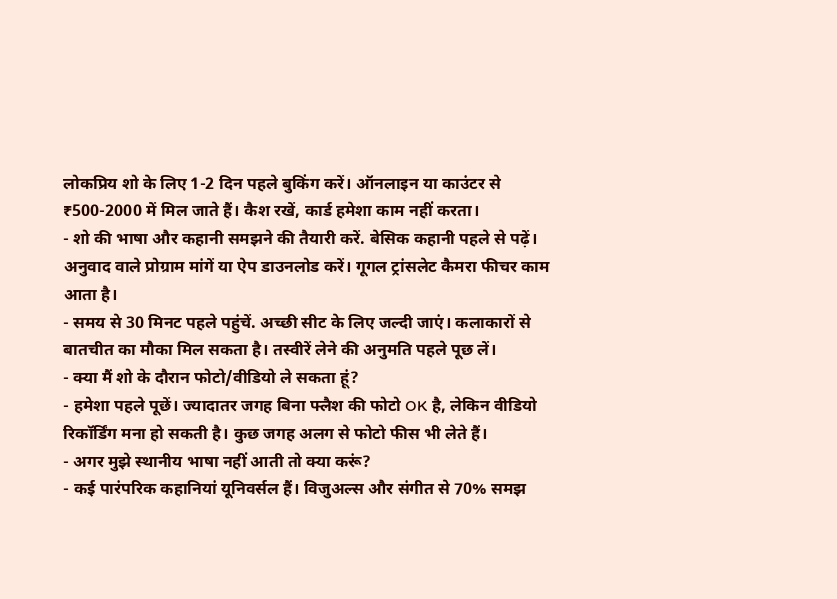लोकप्रिय शो के लिए 1-2 दिन पहले बुकिंग करें। ऑनलाइन या काउंटर से ₹500-2000 में मिल जाते हैं। कैश रखें, कार्ड हमेशा काम नहीं करता।
- शो की भाषा और कहानी समझने की तैयारी करें. बेसिक कहानी पहले से पढ़ें। अनुवाद वाले प्रोग्राम मांगें या ऐप डाउनलोड करें। गूगल ट्रांसलेट कैमरा फीचर काम आता है।
- समय से 30 मिनट पहले पहुंचें. अच्छी सीट के लिए जल्दी जाएं। कलाकारों से बातचीत का मौका मिल सकता है। तस्वीरें लेने की अनुमति पहले पूछ लें।
- क्या मैं शो के दौरान फोटो/वीडियो ले सकता हूं?
- हमेशा पहले पूछें। ज्यादातर जगह बिना फ्लैश की फोटो OK है, लेकिन वीडियो रिकॉर्डिंग मना हो सकती है। कुछ जगह अलग से फोटो फीस भी लेते हैं।
- अगर मुझे स्थानीय भाषा नहीं आती तो क्या करूं?
- कई पारंपरिक कहानियां यूनिवर्सल हैं। विजुअल्स और संगीत से 70% समझ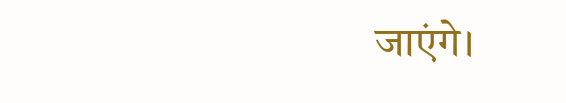जाएंगे।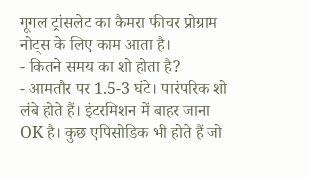गूगल ट्रांसलेट का कैमरा फीचर प्रोग्राम नोट्स के लिए काम आता है।
- कितने समय का शो होता है?
- आमतौर पर 1.5-3 घंटे। पारंपरिक शो लंबे होते हैं। इंटरमिशन में बाहर जाना OK है। कुछ एपिसोडिक भी होते हैं जो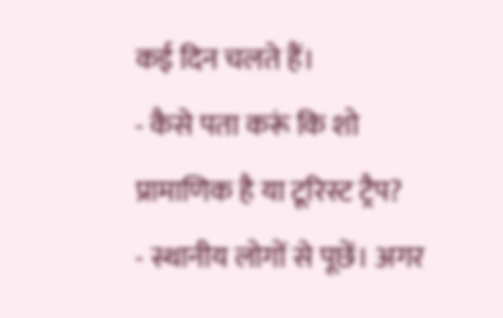कई दिन चलते हैं।
- कैसे पता करूं कि शो प्रामाणिक है या टूरिस्ट ट्रैप?
- स्थानीय लोगों से पूछें। अगर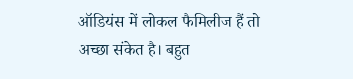ऑडियंस में लोकल फैमिलीज हैं तो अच्छा संकेत है। बहुत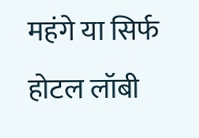महंगे या सिर्फ होटल लॉबी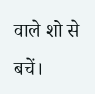वाले शो से बचें।